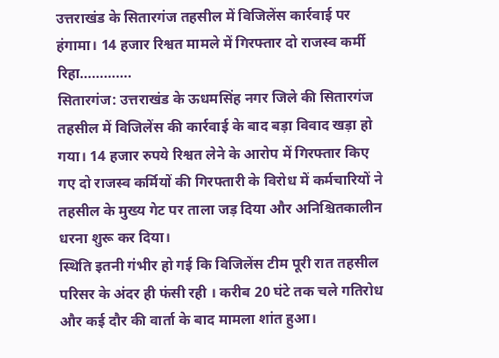उत्तराखंड के सितारगंज तहसील में विजिलेंस कार्रवाई पर हंगामा। 14 हजार रिश्वत मामले में गिरफ्तार दो राजस्व कर्मी रिहा………….
सितारगंज: उत्तराखंड के ऊधमसिंह नगर जिले की सितारगंज तहसील में विजिलेंस की कार्रवाई के बाद बड़ा विवाद खड़ा हो गया। 14 हजार रुपये रिश्वत लेने के आरोप में गिरफ्तार किए गए दो राजस्व कर्मियों की गिरफ्तारी के विरोध में कर्मचारियों ने तहसील के मुख्य गेट पर ताला जड़ दिया और अनिश्चितकालीन धरना शुरू कर दिया।
स्थिति इतनी गंभीर हो गई कि विजिलेंस टीम पूरी रात तहसील परिसर के अंदर ही फंसी रही । करीब 20 घंटे तक चले गतिरोध और कई दौर की वार्ता के बाद मामला शांत हुआ।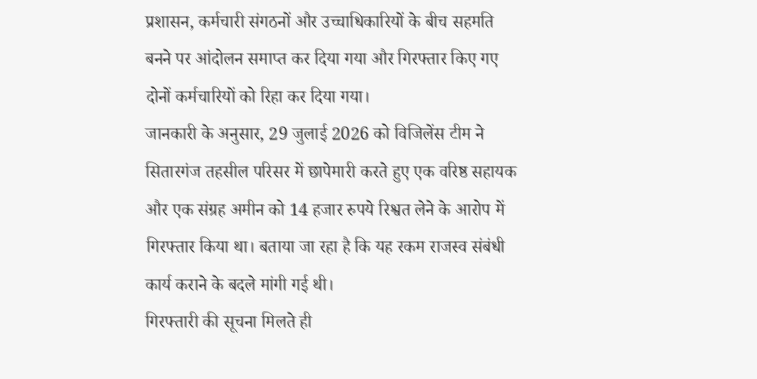प्रशासन, कर्मचारी संगठनों और उच्चाधिकारियों के बीच सहमति बनने पर आंदोलन समाप्त कर दिया गया और गिरफ्तार किए गए दोनों कर्मचारियों को रिहा कर दिया गया।
जानकारी के अनुसार, 29 जुलाई 2026 को विजिलेंस टीम ने सितारगंज तहसील परिसर में छापेमारी करते हुए एक वरिष्ठ सहायक और एक संग्रह अमीन को 14 हजार रुपये रिश्वत लेने के आरोप में गिरफ्तार किया था। बताया जा रहा है कि यह रकम राजस्व संबंधी कार्य कराने के बदले मांगी गई थी।
गिरफ्तारी की सूचना मिलते ही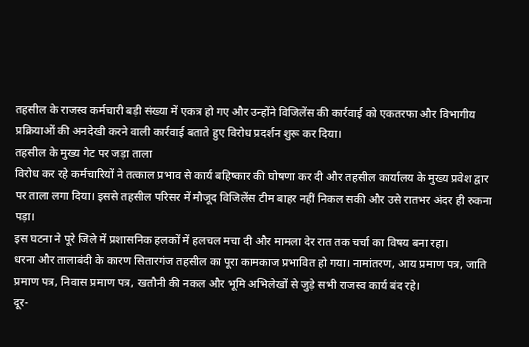तहसील के राजस्व कर्मचारी बड़ी संख्या में एकत्र हो गए और उन्होंने विजिलेंस की कार्रवाई को एकतरफा और विभागीय प्रक्रियाओं की अनदेखी करने वाली कार्रवाई बताते हुए विरोध प्रदर्शन शुरू कर दिया।
तहसील के मुख्य गेट पर जड़ा ताला
विरोध कर रहे कर्मचारियों ने तत्काल प्रभाव से कार्य बहिष्कार की घोषणा कर दी और तहसील कार्यालय के मुख्य प्रवेश द्वार पर ताला लगा दिया। इससे तहसील परिसर में मौजूद विजिलेंस टीम बाहर नहीं निकल सकी और उसे रातभर अंदर ही रुकना पड़ा।
इस घटना ने पूरे जिले में प्रशासनिक हलकों में हलचल मचा दी और मामला देर रात तक चर्चा का विषय बना रहा।
धरना और तालाबंदी के कारण सितारगंज तहसील का पूरा कामकाज प्रभावित हो गया। नामांतरण, आय प्रमाण पत्र, जाति प्रमाण पत्र, निवास प्रमाण पत्र, खतौनी की नकल और भूमि अभिलेखों से जुड़े सभी राजस्व कार्य बंद रहे।
दूर-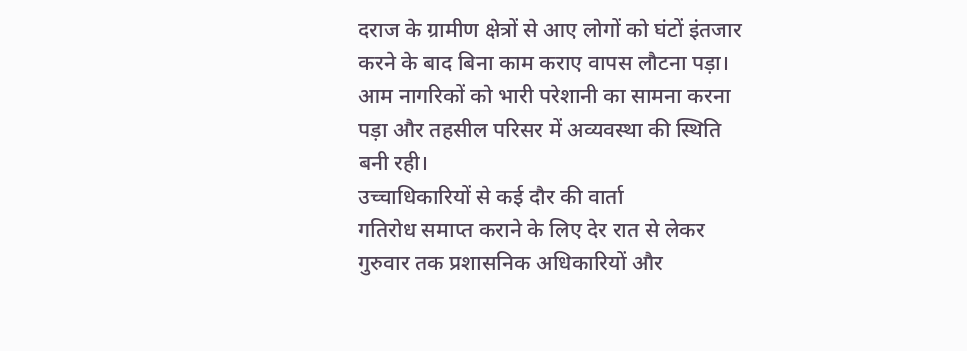दराज के ग्रामीण क्षेत्रों से आए लोगों को घंटों इंतजार करने के बाद बिना काम कराए वापस लौटना पड़ा। आम नागरिकों को भारी परेशानी का सामना करना पड़ा और तहसील परिसर में अव्यवस्था की स्थिति बनी रही।
उच्चाधिकारियों से कई दौर की वार्ता
गतिरोध समाप्त कराने के लिए देर रात से लेकर गुरुवार तक प्रशासनिक अधिकारियों और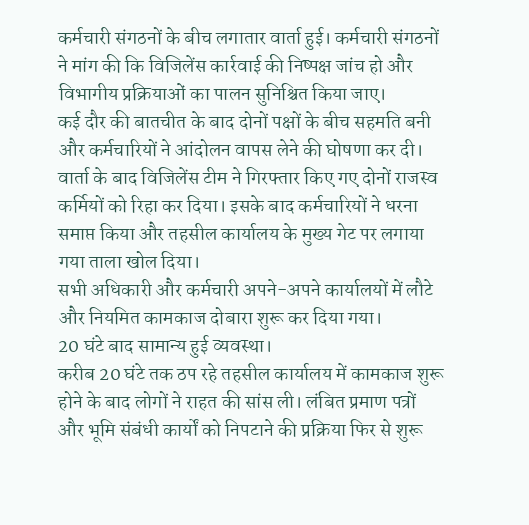कर्मचारी संगठनों के बीच लगातार वार्ता हुई। कर्मचारी संगठनों ने मांग की कि विजिलेंस कार्रवाई की निष्पक्ष जांच हो और विभागीय प्रक्रियाओं का पालन सुनिश्चित किया जाए।
कई दौर की बातचीत के बाद दोनों पक्षों के बीच सहमति बनी और कर्मचारियों ने आंदोलन वापस लेने की घोषणा कर दी।
वार्ता के बाद विजिलेंस टीम ने गिरफ्तार किए गए दोनों राजस्व कर्मियों को रिहा कर दिया। इसके बाद कर्मचारियों ने धरना समाप्त किया और तहसील कार्यालय के मुख्य गेट पर लगाया गया ताला खोल दिया।
सभी अधिकारी और कर्मचारी अपने-अपने कार्यालयों में लौटे और नियमित कामकाज दोबारा शुरू कर दिया गया।
20 घंटे बाद सामान्य हुई व्यवस्था।
करीब 20 घंटे तक ठप रहे तहसील कार्यालय में कामकाज शुरू होने के बाद लोगों ने राहत की सांस ली। लंबित प्रमाण पत्रों और भूमि संबंधी कार्यों को निपटाने की प्रक्रिया फिर से शुरू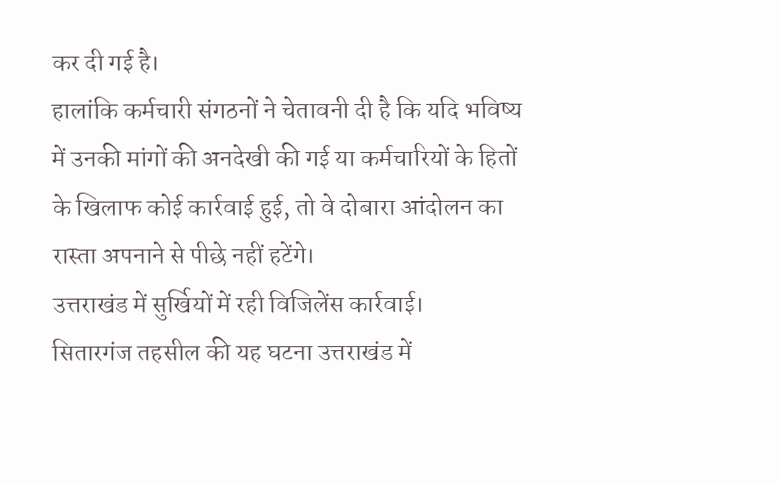कर दी गई है।
हालांकि कर्मचारी संगठनों ने चेतावनी दी है कि यदि भविष्य में उनकी मांगों की अनदेखी की गई या कर्मचारियों के हितों के खिलाफ कोई कार्रवाई हुई, तो वे दोबारा आंदोलन का रास्ता अपनाने से पीछे नहीं हटेंगे।
उत्तराखंड में सुर्खियों में रही विजिलेंस कार्रवाई।
सितारगंज तहसील की यह घटना उत्तराखंड में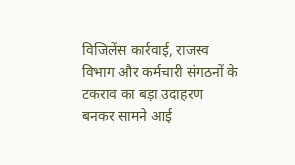विजिलेंस कार्रवाई, राजस्व विभाग और कर्मचारी संगठनों के टकराव का बड़ा उदाहरण बनकर सामने आई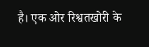है। एक ओर रिश्वतखोरी के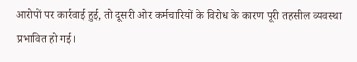आरोपों पर कार्रवाई हुई, तो दूसरी ओर कर्मचारियों के विरोध के कारण पूरी तहसील व्यवस्था प्रभावित हो गई।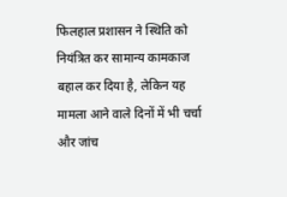फिलहाल प्रशासन ने स्थिति को नियंत्रित कर सामान्य कामकाज बहाल कर दिया है, लेकिन यह मामला आने वाले दिनों में भी चर्चा और जांच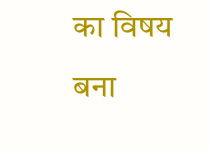का विषय बना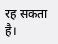रह सकता है।